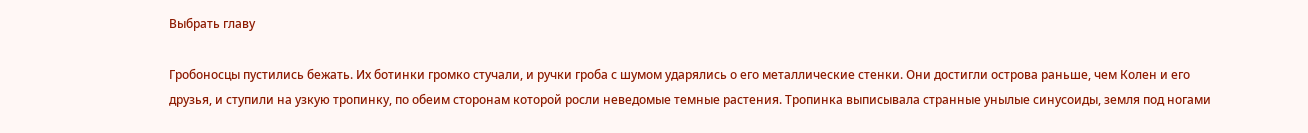Выбрать главу

Гробоносцы пустились бежать. Их ботинки громко стучали, и ручки гроба с шумом ударялись о его металлические стенки. Они достигли острова раньше, чем Колен и его друзья, и ступили на узкую тропинку, по обеим сторонам которой росли неведомые темные растения. Тропинка выписывала странные унылые синусоиды, земля под ногами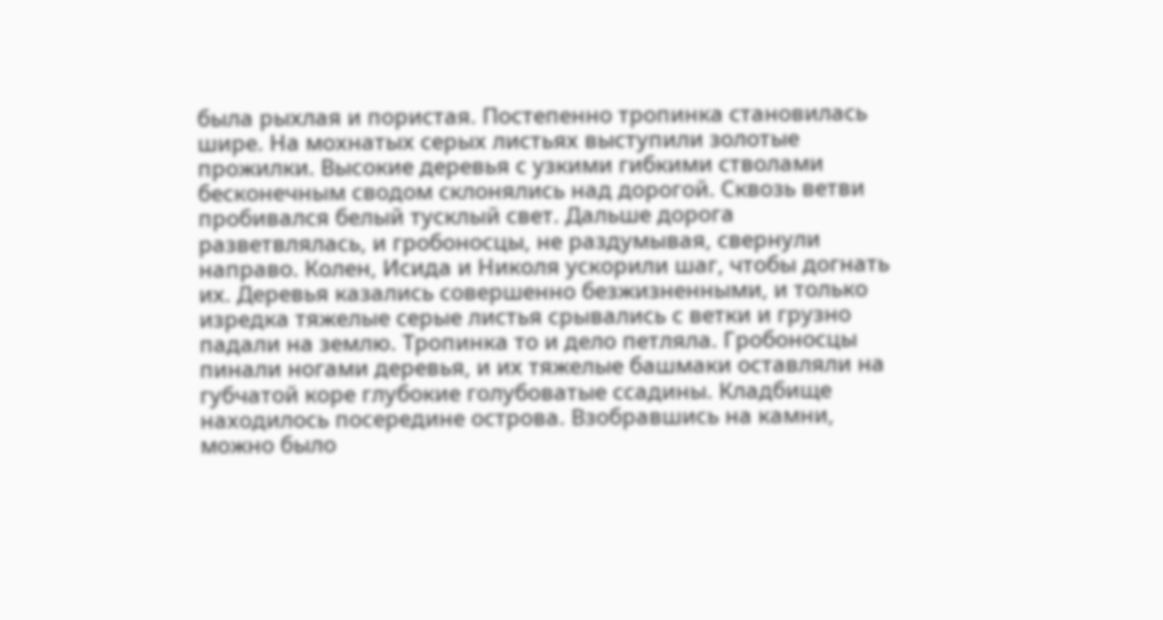была рыхлая и пористая. Постепенно тропинка становилась шире. На мохнатых серых листьях выступили золотые прожилки. Высокие деревья с узкими гибкими стволами бесконечным сводом склонялись над дорогой. Сквозь ветви пробивался белый тусклый свет. Дальше дорога разветвлялась, и гробоносцы, не раздумывая, свернули направо. Колен, Исида и Николя ускорили шаг, чтобы догнать их. Деревья казались совершенно безжизненными, и только изредка тяжелые серые листья срывались с ветки и грузно падали на землю. Тропинка то и дело петляла. Гробоносцы пинали ногами деревья, и их тяжелые башмаки оставляли на губчатой коре глубокие голубоватые ссадины. Кладбище находилось посередине острова. Взобравшись на камни, можно было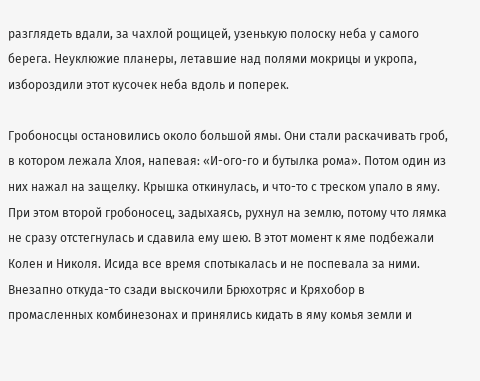разглядеть вдали, за чахлой рощицей, узенькую полоску неба у самого берега. Неуклюжие планеры, летавшие над полями мокрицы и укропа, избороздили этот кусочек неба вдоль и поперек.

Гробоносцы остановились около большой ямы. Они стали раскачивать гроб, в котором лежала Хлоя, напевая: «И-ого-го и бутылка рома». Потом один из них нажал на защелку. Крышка откинулась, и что-то с треском упало в яму. При этом второй гробоносец, задыхаясь, рухнул на землю, потому что лямка не сразу отстегнулась и сдавила ему шею. В этот момент к яме подбежали Колен и Николя. Исида все время спотыкалась и не поспевала за ними. Внезапно откуда-то сзади выскочили Брюхотряс и Кряхобор в промасленных комбинезонах и принялись кидать в яму комья земли и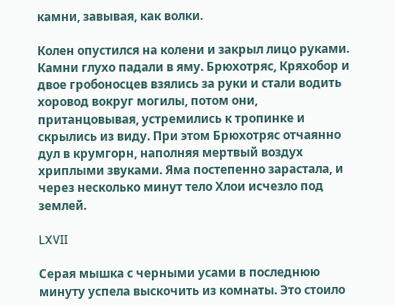камни, завывая, как волки.

Колен опустился на колени и закрыл лицо руками. Камни глухо падали в яму. Брюхотряс, Кряхобор и двое гробоносцев взялись за руки и стали водить хоровод вокруг могилы, потом они, пританцовывая, устремились к тропинке и скрылись из виду. При этом Брюхотряс отчаянно дул в крумгорн, наполняя мертвый воздух хриплыми звуками. Яма постепенно зарастала, и через несколько минут тело Хлои исчезло под землей.

LXVII

Серая мышка с черными усами в последнюю минуту успела выскочить из комнаты. Это стоило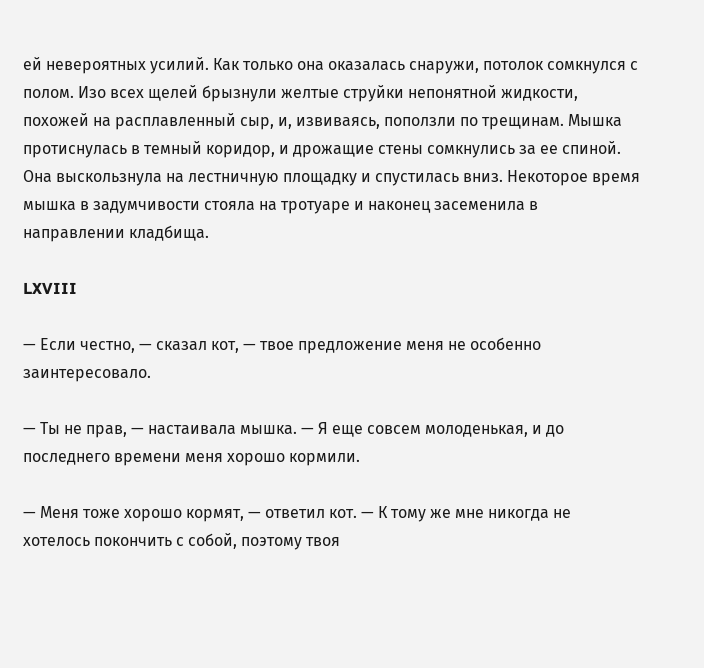ей невероятных усилий. Как только она оказалась снаружи, потолок сомкнулся с полом. Изо всех щелей брызнули желтые струйки непонятной жидкости, похожей на расплавленный сыр, и, извиваясь, поползли по трещинам. Мышка протиснулась в темный коридор, и дрожащие стены сомкнулись за ее спиной. Она выскользнула на лестничную площадку и спустилась вниз. Некоторое время мышка в задумчивости стояла на тротуаре и наконец засеменила в направлении кладбища.

LXVIII

— Если честно, — сказал кот, — твое предложение меня не особенно заинтересовало.

— Ты не прав, — настаивала мышка. — Я еще совсем молоденькая, и до последнего времени меня хорошо кормили.

— Меня тоже хорошо кормят, — ответил кот. — К тому же мне никогда не хотелось покончить с собой, поэтому твоя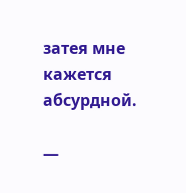затея мне кажется абсурдной.

—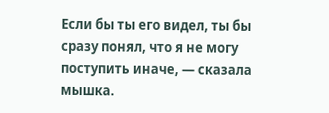Если бы ты его видел, ты бы сразу понял, что я не могу поступить иначе, — сказала мышка.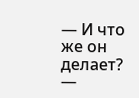— И что же он делает? —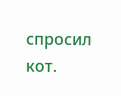спросил кот.